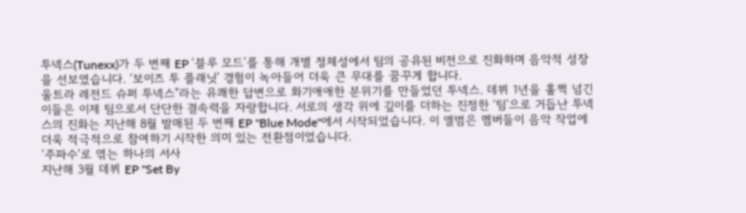투넥스(Tunexx)가 두 번째 EP ‘블루 모드’를 통해 개별 정체성에서 팀의 공유된 비전으로 진화하며 음악적 성장을 선보였습니다. ‘보이즈 투 플래닛’ 경험이 녹아들어 더욱 큰 무대를 꿈꾸게 합니다.
울트라 레전드 슈퍼 투넥스"라는 유쾌한 답변으로 화기애애한 분위기를 만들었던 투넥스. 데뷔 1년을 훌쩍 넘긴 이들은 이제 팀으로서 단단한 결속력을 자랑합니다. 서로의 생각 위에 깊이를 더하는 진정한 ‘팀’으로 거듭난 투넥스의 진화는 지난해 8월 발매된 두 번째 EP "Blue Mode"에서 시작되었습니다. 이 앨범은 멤버들이 음악 작업에 더욱 적극적으로 참여하기 시작한 의미 있는 전환점이었습니다.
‘주파수’로 엮는 하나의 서사
지난해 3월 데뷔 EP "Set By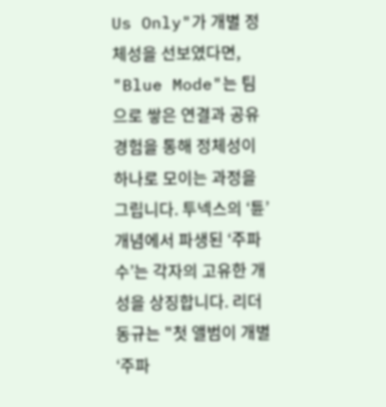Us Only"가 개별 정체성을 선보였다면, "Blue Mode"는 팀으로 쌓은 연결과 공유 경험을 통해 정체성이 하나로 모이는 과정을 그립니다. 투넥스의 ‘튠’ 개념에서 파생된 ‘주파수’는 각자의 고유한 개성을 상징합니다. 리더 동규는 "첫 앨범이 개별 ‘주파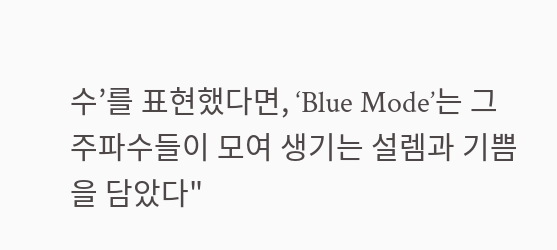수’를 표현했다면, ‘Blue Mode’는 그 주파수들이 모여 생기는 설렘과 기쁨을 담았다"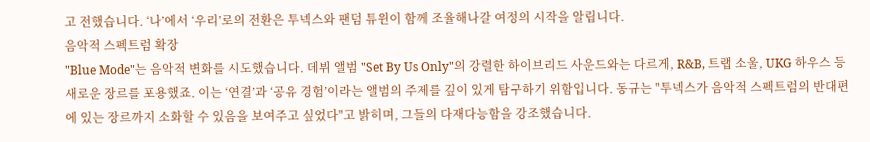고 전했습니다. ‘나’에서 ‘우리’로의 전환은 투넥스와 팬덤 튜윈이 함께 조율해나갈 여정의 시작을 알립니다.
음악적 스펙트럼 확장
"Blue Mode"는 음악적 변화를 시도했습니다. 데뷔 앨범 "Set By Us Only"의 강렬한 하이브리드 사운드와는 다르게, R&B, 트랩 소울, UKG 하우스 등 새로운 장르를 포용했죠. 이는 ‘연결’과 ‘공유 경험’이라는 앨범의 주제를 깊이 있게 탐구하기 위함입니다. 동규는 "투넥스가 음악적 스펙트럼의 반대편에 있는 장르까지 소화할 수 있음을 보여주고 싶었다"고 밝히며, 그들의 다재다능함을 강조했습니다.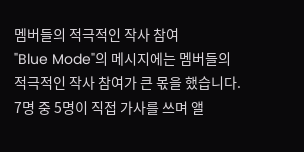멤버들의 적극적인 작사 참여
"Blue Mode"의 메시지에는 멤버들의 적극적인 작사 참여가 큰 몫을 했습니다. 7명 중 5명이 직접 가사를 쓰며 앨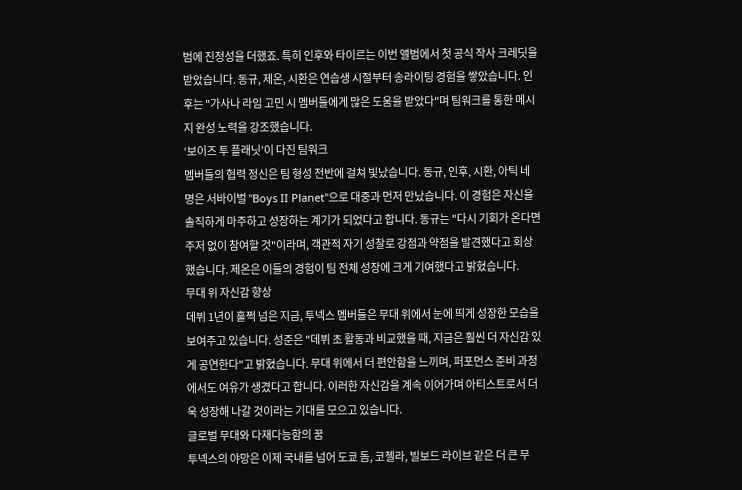범에 진정성을 더했죠. 특히 인후와 타이르는 이번 앨범에서 첫 공식 작사 크레딧을 받았습니다. 동규, 제온, 시환은 연습생 시절부터 송라이팅 경험을 쌓았습니다. 인후는 "가사나 라임 고민 시 멤버들에게 많은 도움을 받았다"며 팀워크를 통한 메시지 완성 노력을 강조했습니다.
‘보이즈 투 플래닛’이 다진 팀워크
멤버들의 협력 정신은 팀 형성 전반에 걸쳐 빛났습니다. 동규, 인후, 시환, 아틱 네 명은 서바이벌 "Boys II Planet"으로 대중과 먼저 만났습니다. 이 경험은 자신을 솔직하게 마주하고 성장하는 계기가 되었다고 합니다. 동규는 "다시 기회가 온다면 주저 없이 참여할 것"이라며, 객관적 자기 성찰로 강점과 약점을 발견했다고 회상했습니다. 제온은 이들의 경험이 팀 전체 성장에 크게 기여했다고 밝혔습니다.
무대 위 자신감 향상
데뷔 1년이 훌쩍 넘은 지금, 투넥스 멤버들은 무대 위에서 눈에 띄게 성장한 모습을 보여주고 있습니다. 성준은 "데뷔 초 활동과 비교했을 때, 지금은 훨씬 더 자신감 있게 공연한다"고 밝혔습니다. 무대 위에서 더 편안함을 느끼며, 퍼포먼스 준비 과정에서도 여유가 생겼다고 합니다. 이러한 자신감을 계속 이어가며 아티스트로서 더욱 성장해 나갈 것이라는 기대를 모으고 있습니다.
글로벌 무대와 다재다능함의 꿈
투넥스의 야망은 이제 국내를 넘어 도쿄 돔, 코첼라, 빌보드 라이브 같은 더 큰 무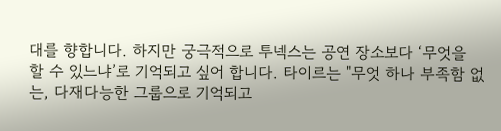대를 향합니다. 하지만 궁극적으로 투넥스는 공연 장소보다 ‘무엇을 할 수 있느냐’로 기억되고 싶어 합니다. 타이르는 "무엇 하나 부족함 없는, 다재다능한 그룹으로 기억되고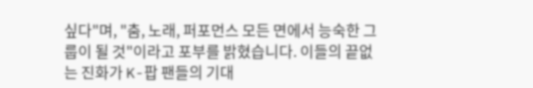싶다"며, "춤, 노래, 퍼포먼스 모든 면에서 능숙한 그룹이 될 것"이라고 포부를 밝혔습니다. 이들의 끝없는 진화가 K-팝 팬들의 기대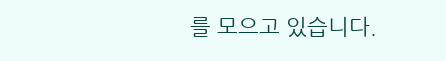를 모으고 있습니다.